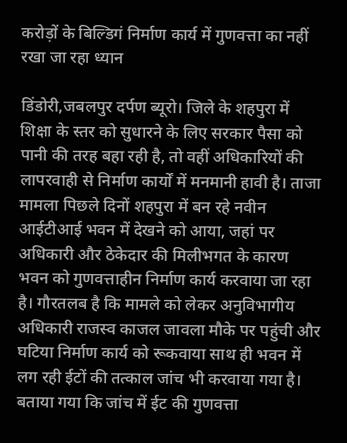करोड़ों के बिल्डिगं निर्माण कार्य में गुणवत्ता का नहीं रखा जा रहा ध्यान

डिंडोरी,जबलपुर दर्पण ब्यूरो। जिले के शहपुरा में शिक्षा के स्तर को सुधारने के लिए सरकार पैसा को पानी की तरह बहा रही है, तो वहीं अधिकारियों की लापरवाही से निर्माण कार्यों में मनमानी हावी है। ताजा मामला पिछले दिनों शहपुरा में बन रहे नवीन आईटीआई भवन में देखने को आया, जहां पर अधिकारी और ठेकेदार की मिलीभगत के कारण भवन को गुणवत्ताहीन निर्माण कार्य करवाया जा रहा है। गौरतलब है कि मामले को लेकर अनुविभागीय अधिकारी राजस्व काजल जावला मौके पर पहुंची और घटिया निर्माण कार्य को रूकवाया साथ ही भवन में लग रही ईटों की तत्काल जांच भी करवाया गया है। बताया गया कि जांच में ईट की गुणवत्ता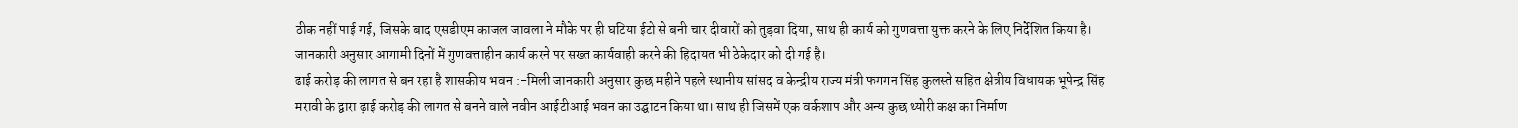ठीक नहीं पाई गई, जिसके बाद एसडीएम काजल जावला ने मौके पर ही घटिया ईटो से बनी चार दीवारों को तुड़वा दिया, साथ ही कार्य को गुणवत्ता युक्त करने के लिए निर्देशित किया है। जानकारी अनुसार आगामी दिनों में गुणवत्ताहीन कार्य करने पर सख्त कार्यवाही करने की हिदायत भी ठेकेदार को दी गई है।
ढाई करोड़ की लागत से बन रहा है शासकीय भवन :-मिली जानकारी अनुसार कुछ महीने पहले स्थानीय सांसद व केन्द्रीय राज्य मंत्री फगगन सिंह कुलस्ते सहित क्षेत्रीय विधायक भूपेन्द्र सिंह मरावी के द्वारा ढ़ाई करोड़ की लागत से बनने वाले नवीन आईटीआई भवन का उद्घाटन किया था। साथ ही जिसमें एक वर्कशाप और अन्य कुछ थ्योरी कक्ष का निर्माण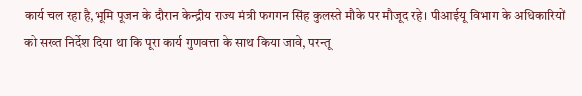कार्य चल रहा है,भूमि पूजन के दौरान केन्द्रीय राज्य मंत्री फगगन सिंह कुलस्ते मौके पर मौजूद रहे। पीआईयू विभाग के अधिकारियों को सख्त निर्देश दिया था कि पूरा कार्य गुणवत्ता के साथ किया जावे, परन्तू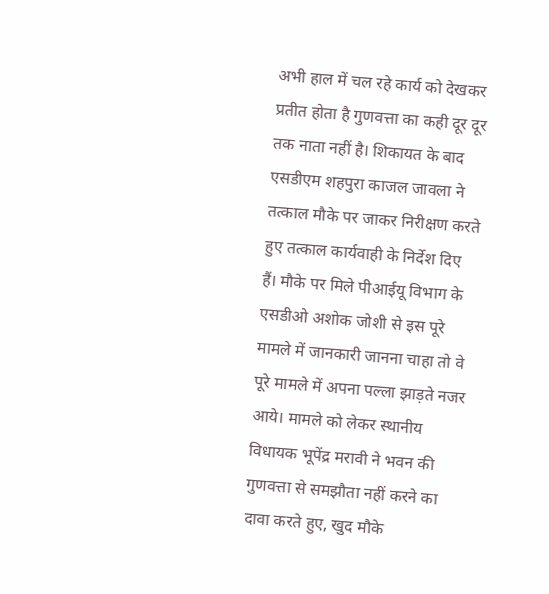अभी हाल में चल रहे कार्य को देखकर प्रतीत होता है गुणवत्ता का कही दूर दूर तक नाता नहीं है। शिकायत के बाद एसडीएम शहपुरा काजल जावला ने तत्काल मौके पर जाकर निरीक्षण करते हुए तत्काल कार्यवाही के निर्देश दिए हैं। मौके पर मिले पीआईयू विभाग के एसडीओ अशोक जोशी से इस पूरे मामले में जानकारी जानना चाहा तो वे पूरे मामले में अपना पल्ला झाड़ते नजर आये। मामले को लेकर स्थानीय विधायक भूपेंद्र मरावी ने भवन की गुणवत्ता से समझौता नहीं करने का दावा करते हुए, खुद मौके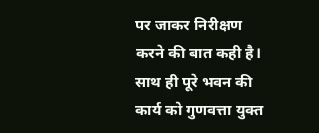पर जाकर निरीक्षण करने की बात कही है। साथ ही पूरे भवन की कार्य को गुणवत्ता युक्त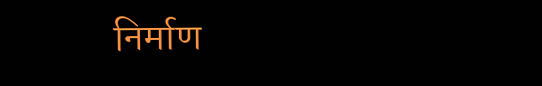निर्माण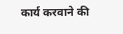कार्य करवाने की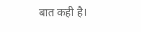बात कही है।